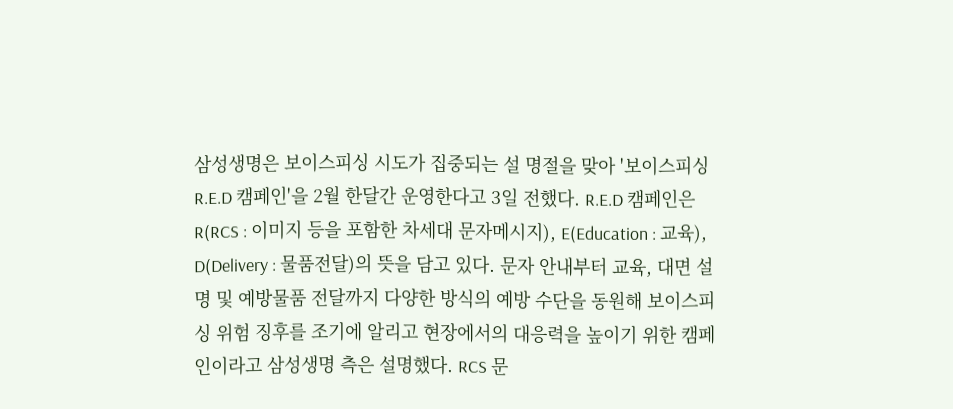삼성생명은 보이스피싱 시도가 집중되는 설 명절을 맞아 '보이스피싱 R.E.D 캠페인'을 2월 한달간 운영한다고 3일 전했다. R.E.D 캠페인은 R(RCS : 이미지 등을 포함한 차세대 문자메시지), E(Education : 교육), D(Delivery : 물품전달)의 뜻을 담고 있다. 문자 안내부터 교육, 대면 설명 및 예방물품 전달까지 다양한 방식의 예방 수단을 동원해 보이스피싱 위험 징후를 조기에 알리고 현장에서의 대응력을 높이기 위한 캠페인이라고 삼성생명 측은 설명했다. RCS 문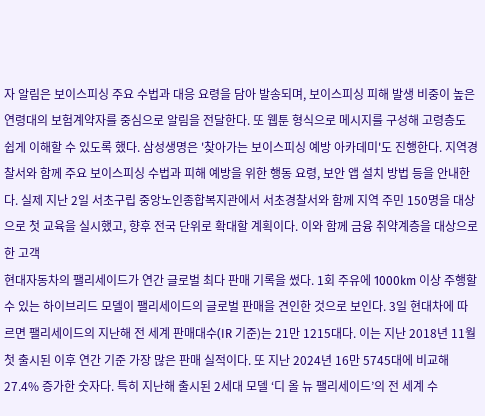자 알림은 보이스피싱 주요 수법과 대응 요령을 담아 발송되며, 보이스피싱 피해 발생 비중이 높은 연령대의 보험계약자를 중심으로 알림을 전달한다. 또 웹툰 형식으로 메시지를 구성해 고령층도 쉽게 이해할 수 있도록 했다. 삼성생명은 '찾아가는 보이스피싱 예방 아카데미'도 진행한다. 지역경찰서와 함께 주요 보이스피싱 수법과 피해 예방을 위한 행동 요령, 보안 앱 설치 방법 등을 안내한다. 실제 지난 2일 서초구립 중앙노인종합복지관에서 서초경찰서와 함께 지역 주민 150명을 대상으로 첫 교육을 실시했고, 향후 전국 단위로 확대할 계획이다. 이와 함께 금융 취약계층을 대상으로 한 고객
현대자동차의 팰리세이드가 연간 글로벌 최다 판매 기록을 썼다. 1회 주유에 1000km 이상 주행할 수 있는 하이브리드 모델이 팰리세이드의 글로벌 판매을 견인한 것으로 보인다. 3일 현대차에 따르면 팰리세이드의 지난해 전 세계 판매대수(IR 기준)는 21만 1215대다. 이는 지난 2018년 11월 첫 출시된 이후 연간 기준 가장 많은 판매 실적이다. 또 지난 2024년 16만 5745대에 비교해 27.4% 증가한 숫자다. 특히 지난해 출시된 2세대 모델 ‘디 올 뉴 팰리세이드’의 전 세계 수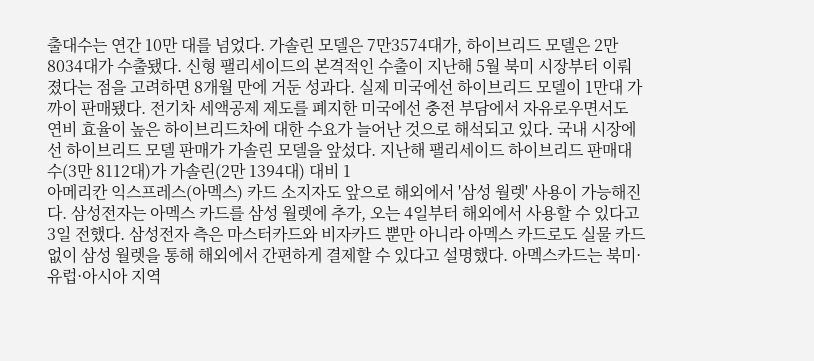출대수는 연간 10만 대를 넘었다. 가솔린 모델은 7만3574대가, 하이브리드 모델은 2만8034대가 수출됐다. 신형 팰리세이드의 본격적인 수출이 지난해 5월 북미 시장부터 이뤄졌다는 점을 고려하면 8개월 만에 거둔 성과다. 실제 미국에선 하이브리드 모델이 1만대 가까이 판매됐다. 전기차 세액공제 제도를 폐지한 미국에선 충전 부담에서 자유로우면서도 연비 효율이 높은 하이브리드차에 대한 수요가 늘어난 것으로 해석되고 있다. 국내 시장에선 하이브리드 모델 판매가 가솔린 모델을 앞섰다. 지난해 팰리세이드 하이브리드 판매대수(3만 8112대)가 가솔린(2만 1394대) 대비 1
아메리칸 익스프레스(아멕스) 카드 소지자도 앞으로 해외에서 '삼성 월렛' 사용이 가능해진다. 삼성전자는 아멕스 카드를 삼성 월렛에 추가, 오는 4일부터 해외에서 사용할 수 있다고 3일 전했다. 삼성전자 측은 마스터카드와 비자카드 뿐만 아니라 아멕스 카드로도 실물 카드 없이 삼성 월렛을 통해 해외에서 간편하게 결제할 수 있다고 설명했다. 아멕스카드는 북미·유럽·아시아 지역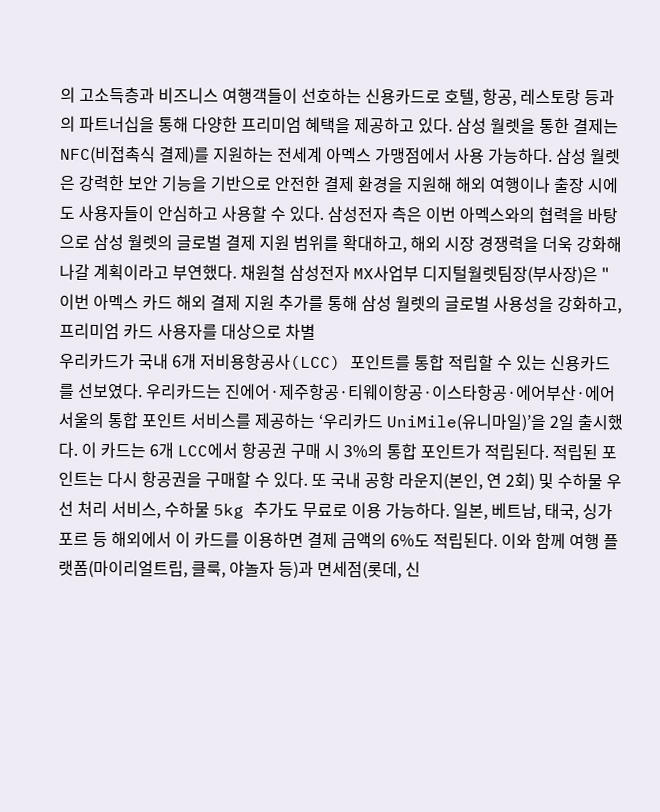의 고소득층과 비즈니스 여행객들이 선호하는 신용카드로 호텔, 항공, 레스토랑 등과의 파트너십을 통해 다양한 프리미엄 혜택을 제공하고 있다. 삼성 월렛을 통한 결제는 NFC(비접촉식 결제)를 지원하는 전세계 아멕스 가맹점에서 사용 가능하다. 삼성 월렛은 강력한 보안 기능을 기반으로 안전한 결제 환경을 지원해 해외 여행이나 출장 시에도 사용자들이 안심하고 사용할 수 있다. 삼성전자 측은 이번 아멕스와의 협력을 바탕으로 삼성 월렛의 글로벌 결제 지원 범위를 확대하고, 해외 시장 경쟁력을 더욱 강화해 나갈 계획이라고 부연했다. 채원철 삼성전자 MX사업부 디지털월렛팀장(부사장)은 "이번 아멕스 카드 해외 결제 지원 추가를 통해 삼성 월렛의 글로벌 사용성을 강화하고, 프리미엄 카드 사용자를 대상으로 차별
우리카드가 국내 6개 저비용항공사(LCC) 포인트를 통합 적립할 수 있는 신용카드를 선보였다. 우리카드는 진에어·제주항공·티웨이항공·이스타항공·에어부산·에어서울의 통합 포인트 서비스를 제공하는 ‘우리카드 UniMile(유니마일)’을 2일 출시했다. 이 카드는 6개 LCC에서 항공권 구매 시 3%의 통합 포인트가 적립된다. 적립된 포인트는 다시 항공권을 구매할 수 있다. 또 국내 공항 라운지(본인, 연 2회) 및 수하물 우선 처리 서비스, 수하물 5kg 추가도 무료로 이용 가능하다. 일본, 베트남, 태국, 싱가포르 등 해외에서 이 카드를 이용하면 결제 금액의 6%도 적립된다. 이와 함께 여행 플랫폼(마이리얼트립, 클룩, 야놀자 등)과 면세점(롯데, 신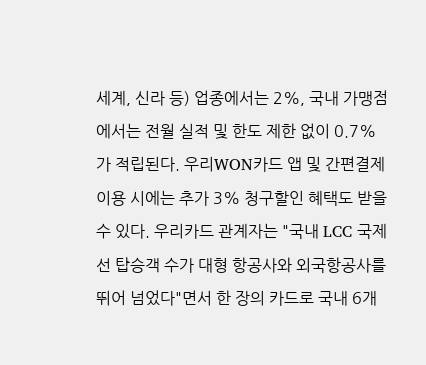세계, 신라 등) 업종에서는 2%, 국내 가맹점에서는 전월 실적 및 한도 제한 없이 0.7%가 적립된다. 우리WON카드 앱 및 간편결제 이용 시에는 추가 3% 청구할인 혜택도 받을 수 있다. 우리카드 관계자는 "국내 LCC 국제선 탑승객 수가 대형 항공사와 외국항공사를 뛰어 넘었다"면서 한 장의 카드로 국내 6개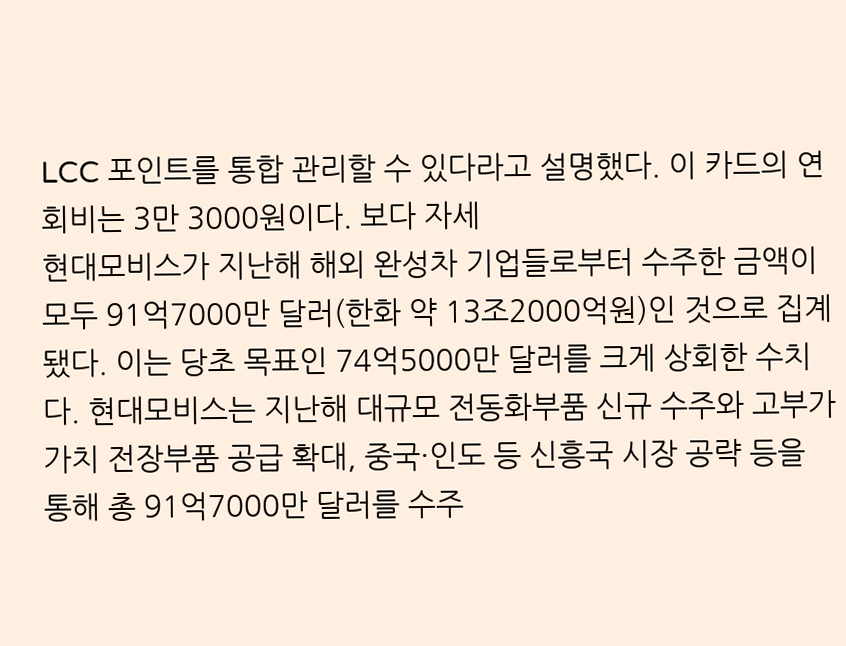LCC 포인트를 통합 관리할 수 있다라고 설명했다. 이 카드의 연회비는 3만 3000원이다. 보다 자세
현대모비스가 지난해 해외 완성차 기업들로부터 수주한 금액이 모두 91억7000만 달러(한화 약 13조2000억원)인 것으로 집계됐다. 이는 당초 목표인 74억5000만 달러를 크게 상회한 수치다. 현대모비스는 지난해 대규모 전동화부품 신규 수주와 고부가가치 전장부품 공급 확대, 중국·인도 등 신흥국 시장 공략 등을 통해 총 91억7000만 달러를 수주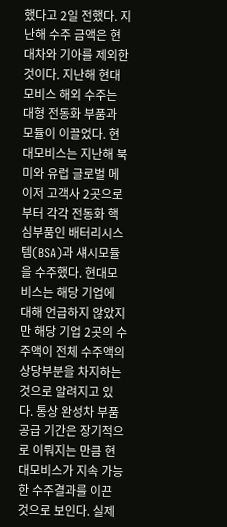했다고 2일 전했다. 지난해 수주 금액은 현대차와 기아를 제외한 것이다. 지난해 현대모비스 해외 수주는 대형 전동화 부품과 모듈이 이끌었다. 현대모비스는 지난해 북미와 유럽 글로벌 메이저 고객사 2곳으로부터 각각 전동화 핵심부품인 배터리시스템(BSA)과 섀시모듈을 수주했다. 현대모비스는 해당 기업에 대해 언급하지 않았지만 해당 기업 2곳의 수주액이 전체 수주액의 상당부분을 차지하는 것으로 알려지고 있다. 통상 완성차 부품 공급 기간은 장기적으로 이뤄지는 만큼 현대모비스가 지속 가능한 수주결과를 이끈 것으로 보인다. 실제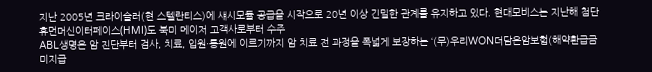지난 2005년 크라이슬러(현 스텔란티스)에 섀시모듈 공급을 시작으로 20년 이상 긴밀한 관계를 유지하고 있다. 현대모비스는 지난해 첨단 휴먼머신이터페이스(HMI)도 북미 메이저 고객사로부터 수주
ABL생명은 암 진단부터 검사, 치료, 입원·통원에 이르기까지 암 치료 전 과정을 폭넓게 보장하는 ‘(무)우리WON더담은암보험(해약환급금 미지급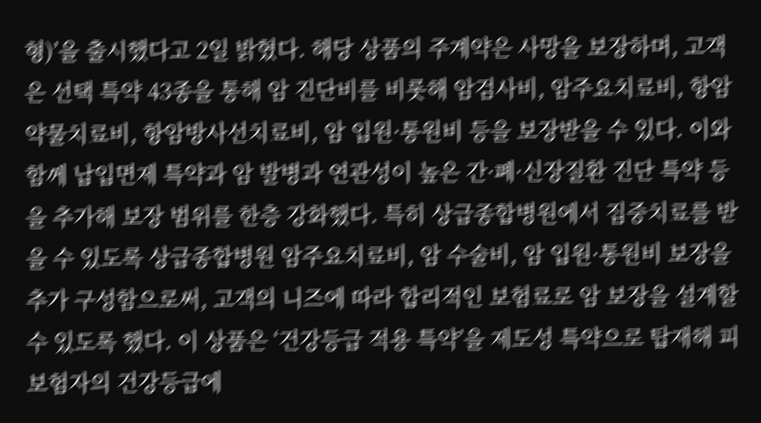형)’을 출시했다고 2일 밝혔다. 해당 상품의 주계약은 사망을 보장하며, 고객은 선택 특약 43종을 통해 암 진단비를 비롯해 암검사비, 암주요치료비, 항암약물치료비, 항암방사선치료비, 암 입원·통원비 등을 보장받을 수 있다. 이와 함께 납입면제 특약과 암 발병과 연관성이 높은 간·폐·신장질환 진단 특약 등을 추가해 보장 범위를 한층 강화했다. 특히 상급종합병원에서 집중치료를 받을 수 있도록 상급종합병원 암주요치료비, 암 수술비, 암 입원·통원비 보장을 추가 구성함으로써, 고객의 니즈에 따라 합리적인 보험료로 암 보장을 설계할 수 있도록 했다. 이 상품은 ‘건강등급 적용 특약’을 제도성 특약으로 탑재해 피보험자의 건강등급에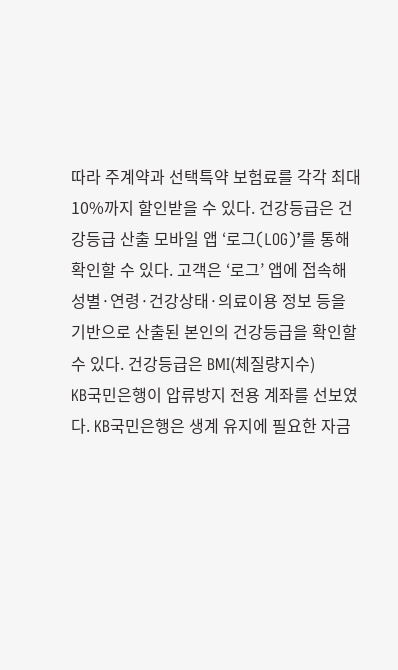따라 주계약과 선택특약 보험료를 각각 최대 10%까지 할인받을 수 있다. 건강등급은 건강등급 산출 모바일 앱 ‘로그(LOG)’를 통해 확인할 수 있다. 고객은 ‘로그’ 앱에 접속해 성별·연령·건강상태·의료이용 정보 등을 기반으로 산출된 본인의 건강등급을 확인할 수 있다. 건강등급은 BMI(체질량지수)
KB국민은행이 압류방지 전용 계좌를 선보였다. KB국민은행은 생계 유지에 필요한 자금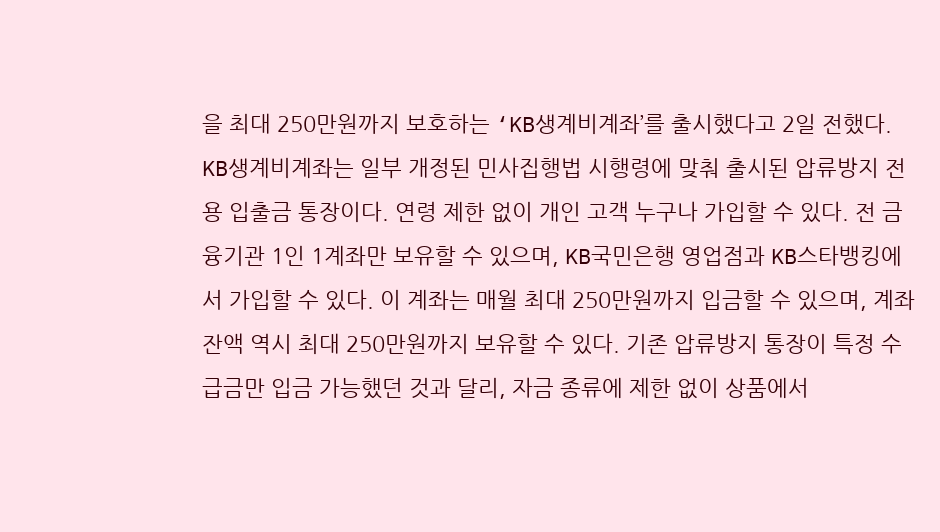을 최대 250만원까지 보호하는 ‘KB생계비계좌’를 출시했다고 2일 전했다. KB생계비계좌는 일부 개정된 민사집행법 시행령에 맞춰 출시된 압류방지 전용 입출금 통장이다. 연령 제한 없이 개인 고객 누구나 가입할 수 있다. 전 금융기관 1인 1계좌만 보유할 수 있으며, KB국민은행 영업점과 KB스타뱅킹에서 가입할 수 있다. 이 계좌는 매월 최대 250만원까지 입금할 수 있으며, 계좌 잔액 역시 최대 250만원까지 보유할 수 있다. 기존 압류방지 통장이 특정 수급금만 입금 가능했던 것과 달리, 자금 종류에 제한 없이 상품에서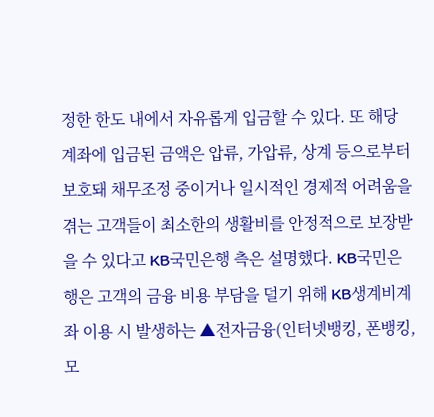정한 한도 내에서 자유롭게 입금할 수 있다. 또 해당 계좌에 입금된 금액은 압류, 가압류, 상계 등으로부터 보호돼 채무조정 중이거나 일시적인 경제적 어려움을 겪는 고객들이 최소한의 생활비를 안정적으로 보장받을 수 있다고 KB국민은행 측은 설명했다. KB국민은행은 고객의 금융 비용 부담을 덜기 위해 KB생계비계좌 이용 시 발생하는 ▲전자금융(인터넷뱅킹, 폰뱅킹, 모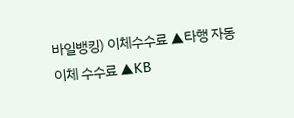바일뱅킹) 이체수수료 ▲타행 자동이체 수수료 ▲KB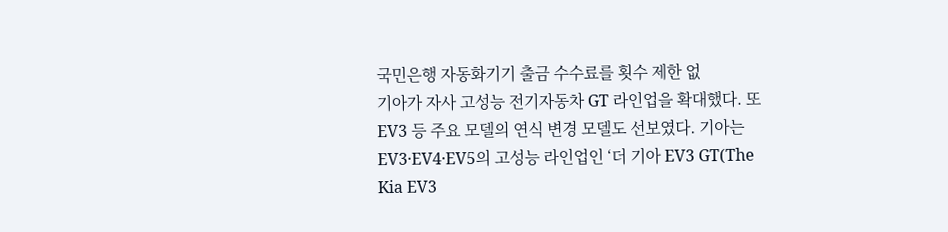국민은행 자동화기기 출금 수수료를 횟수 제한 없
기아가 자사 고성능 전기자동차 GT 라인업을 확대했다. 또 EV3 등 주요 모델의 연식 변경 모델도 선보였다. 기아는 EV3·EV4·EV5의 고성능 라인업인 ‘더 기아 EV3 GT(The Kia EV3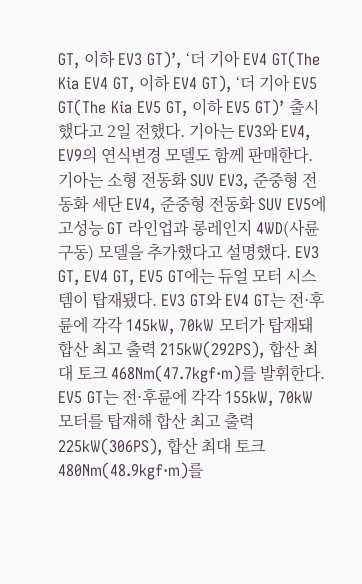GT, 이하 EV3 GT)’, ‘더 기아 EV4 GT(The Kia EV4 GT, 이하 EV4 GT), ‘더 기아 EV5 GT(The Kia EV5 GT, 이하 EV5 GT)’ 출시했다고 2일 전했다. 기아는 EV3와 EV4, EV9의 연식변경 모델도 함께 판매한다. 기아는 소형 전동화 SUV EV3, 준중형 전동화 세단 EV4, 준중형 전동화 SUV EV5에 고성능 GT 라인업과 롱레인지 4WD(사륜구동) 모델을 추가했다고 설명했다. EV3 GT, EV4 GT, EV5 GT에는 듀얼 모터 시스템이 탑재됐다. EV3 GT와 EV4 GT는 전·후륜에 각각 145kW, 70kW 모터가 탑재돼 합산 최고 출력 215kW(292PS), 합산 최대 토크 468Nm(47.7kgf·m)를 발휘한다. EV5 GT는 전·후륜에 각각 155kW, 70kW 모터를 탑재해 합산 최고 출력 225kW(306PS), 합산 최대 토크 480Nm(48.9kgf·m)를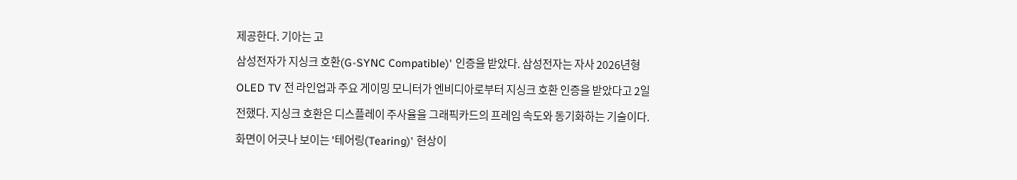제공한다. 기아는 고
삼성전자가 지싱크 호환(G-SYNC Compatible)' 인증을 받았다. 삼성전자는 자사 2026년형 OLED TV 전 라인업과 주요 게이밍 모니터가 엔비디아로부터 지싱크 호환 인증을 받았다고 2일 전했다. 지싱크 호환은 디스플레이 주사율을 그래픽카드의 프레임 속도와 동기화하는 기술이다. 화면이 어긋나 보이는 '테어링(Tearing)' 현상이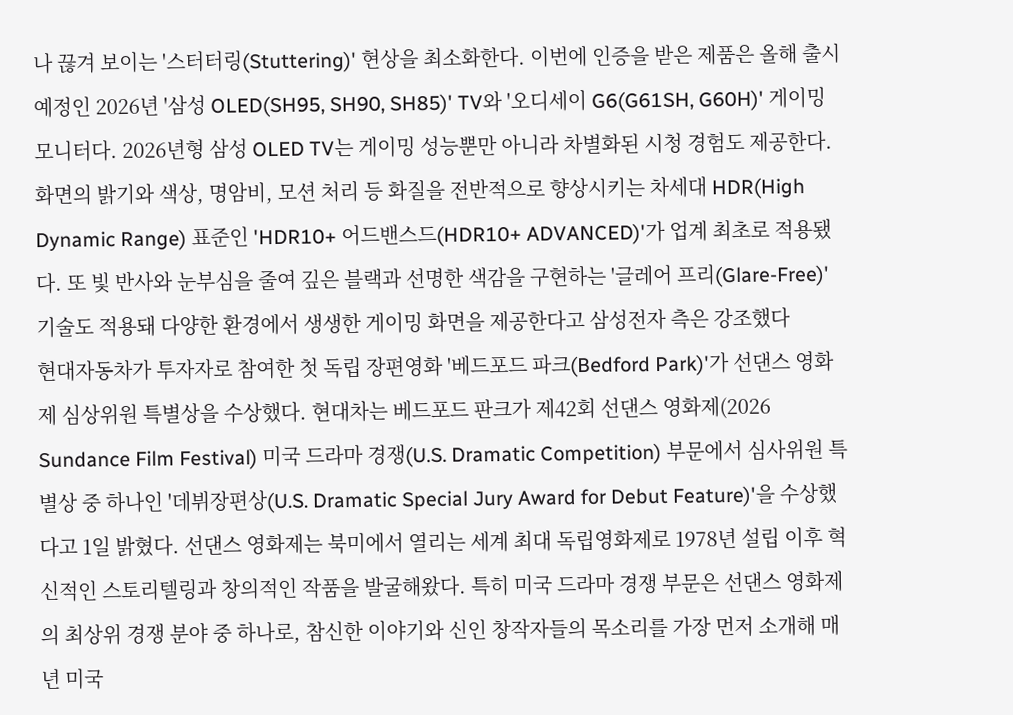나 끊겨 보이는 '스터터링(Stuttering)' 현상을 최소화한다. 이번에 인증을 받은 제품은 올해 출시 예정인 2026년 '삼성 OLED(SH95, SH90, SH85)' TV와 '오디세이 G6(G61SH, G60H)' 게이밍 모니터다. 2026년형 삼성 OLED TV는 게이밍 성능뿐만 아니라 차별화된 시청 경험도 제공한다. 화면의 밝기와 색상, 명암비, 모션 처리 등 화질을 전반적으로 향상시키는 차세대 HDR(High Dynamic Range) 표준인 'HDR10+ 어드밴스드(HDR10+ ADVANCED)'가 업계 최초로 적용됐다. 또 빛 반사와 눈부심을 줄여 깊은 블랙과 선명한 색감을 구현하는 '글레어 프리(Glare-Free)'기술도 적용돼 다양한 환경에서 생생한 게이밍 화면을 제공한다고 삼성전자 측은 강조했다
현대자동차가 투자자로 참여한 첫 독립 장편영화 '베드포드 파크(Bedford Park)'가 선댄스 영화제 심상위원 특별상을 수상했다. 현대차는 베드포드 판크가 제42회 선댄스 영화제(2026 Sundance Film Festival) 미국 드라마 경쟁(U.S. Dramatic Competition) 부문에서 심사위원 특별상 중 하나인 '데뷔장편상(U.S. Dramatic Special Jury Award for Debut Feature)'을 수상했다고 1일 밝혔다. 선댄스 영화제는 북미에서 열리는 세계 최대 독립영화제로 1978년 설립 이후 혁신적인 스토리텔링과 창의적인 작품을 발굴해왔다. 특히 미국 드라마 경쟁 부문은 선댄스 영화제의 최상위 경쟁 분야 중 하나로, 참신한 이야기와 신인 창작자들의 목소리를 가장 먼저 소개해 매년 미국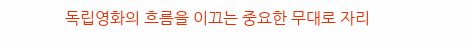독립영화의 흐름을 이끄는 중요한 무대로 자리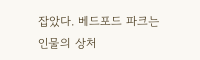잡았다. 베드포드 파크는 인물의 상처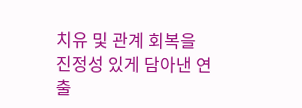치유 및 관계 회복을 진정성 있게 담아낸 연출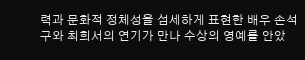력과 문화적 정체성을 섬세하게 표현한 배우 손석구와 최희서의 연기가 만나 수상의 영예를 안았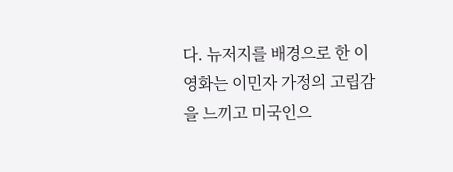다. 뉴저지를 배경으로 한 이 영화는 이민자 가정의 고립감을 느끼고 미국인으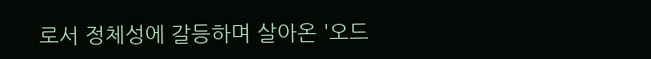로서 정체성에 갈등하며 살아온 '오드